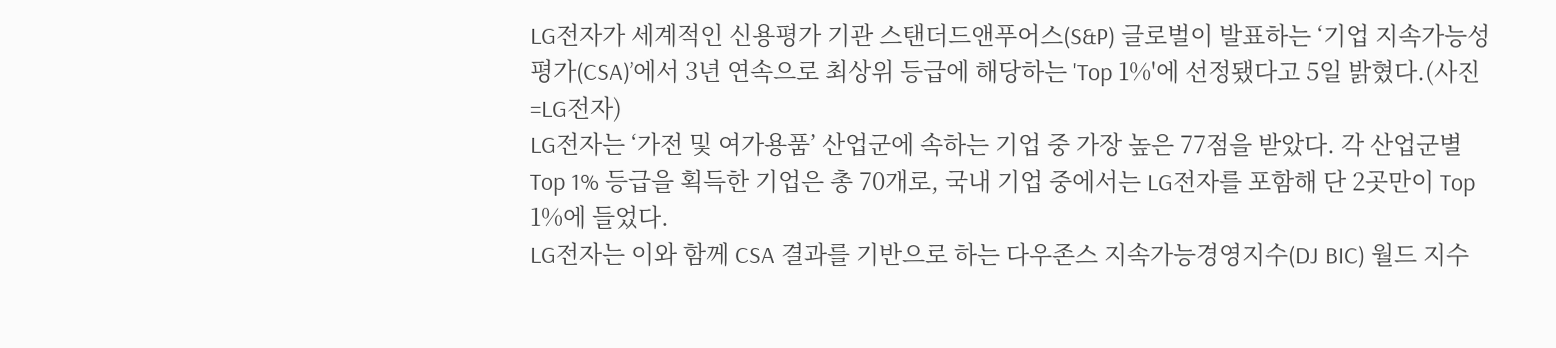LG전자가 세계적인 신용평가 기관 스탠더드앤푸어스(S&P) 글로벌이 발표하는 ‘기업 지속가능성 평가(CSA)’에서 3년 연속으로 최상위 등급에 해당하는 'Top 1%'에 선정됐다고 5일 밝혔다.(사진=LG전자)
LG전자는 ‘가전 및 여가용품’ 산업군에 속하는 기업 중 가장 높은 77점을 받았다. 각 산업군별 Top 1% 등급을 획득한 기업은 총 70개로, 국내 기업 중에서는 LG전자를 포함해 단 2곳만이 Top 1%에 들었다.
LG전자는 이와 함께 CSA 결과를 기반으로 하는 다우존스 지속가능경영지수(DJ BIC) 월드 지수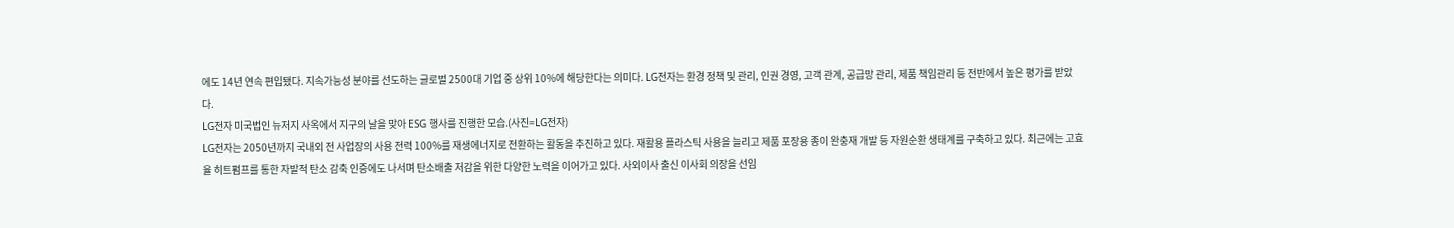에도 14년 연속 편입됐다. 지속가능성 분야를 선도하는 글로벌 2500대 기업 중 상위 10%에 해당한다는 의미다. LG전자는 환경 정책 및 관리, 인권 경영, 고객 관계, 공급망 관리, 제품 책임관리 등 전반에서 높은 평가를 받았다.
LG전자 미국법인 뉴저지 사옥에서 지구의 날을 맞아 ESG 행사를 진행한 모습.(사진=LG전자)
LG전자는 2050년까지 국내외 전 사업장의 사용 전력 100%를 재생에너지로 전환하는 활동을 추진하고 있다. 재활용 플라스틱 사용을 늘리고 제품 포장용 종이 완충재 개발 등 자원순환 생태계를 구축하고 있다. 최근에는 고효율 히트펌프를 통한 자발적 탄소 감축 인증에도 나서며 탄소배출 저감을 위한 다양한 노력을 이어가고 있다. 사외이사 출신 이사회 의장을 선임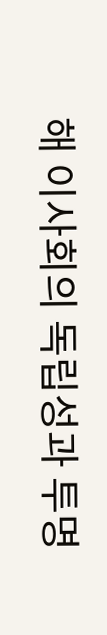해 이사회의 독립성과 투명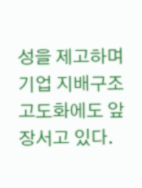성을 제고하며 기업 지배구조 고도화에도 앞장서고 있다.